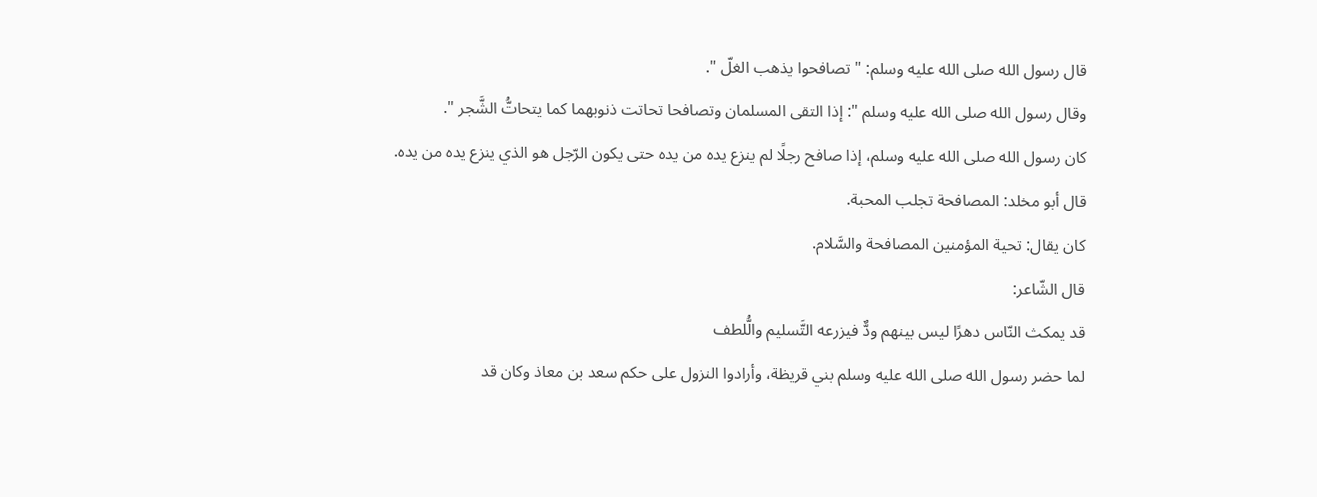قال رسول الله صلى الله عليه وسلم: " تصافحوا يذهب الغلّ ".
وقال رسول الله صلى الله عليه وسلم ": إذا التقى المسلمان وتصافحا تحاتت ذنوبهما كما يتحاتُّ الشَّجر ".
كان رسول الله صلى الله عليه وسلم، إذا صافح رجلًا لم ينزع يده من يده حتى يكون الرّجل هو الذي ينزع يده من يده.
قال أبو مخلد: المصافحة تجلب المحبة.
كان يقال: تحية المؤمنين المصافحة والسَّلام.
قال الشّاعر:
قد يمكث النّاس دهرًا ليس بينهم ودٌّ فيزرعه التَّسليم والُّلطف
لما حضر رسول الله صلى الله عليه وسلم بني قريظة، وأرادوا النزول على حكم سعد بن معاذ وكان قد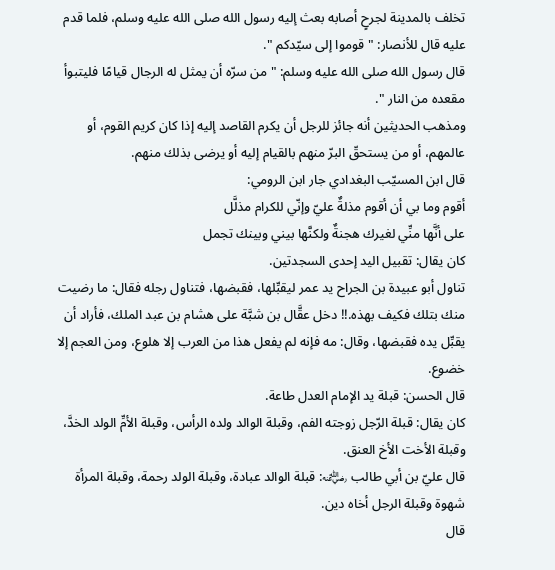تخلف بالمدينة لجرحٍ أصابه بعث إليه رسول الله صلى الله عليه وسلم، فلما قدم عليه قال للأنصار: " قوموا إلى سيّدكم ".
قال رسول الله صلى الله عليه وسلم: " من سرّه أن يمثل له الرجال قيامًا فليتبوأ مقعده من النار ".
ومذهب الحديثين أنه جائز للرجل أن يكرم القاصد إليه إذا كان كريم القوم، أو عالمهم، أو من يستحقّ البرّ منهم بالقيام إليه أو يرضى بذلك منهم.
قال ابن المسيّب البغدادي جار ابن الرومي:
أقوم وما بي أن أقوم مذلةٌ عليّ وإنّي للكرام مذلَّل
على أنَّها منِّي لغيرك هجنةٌ ولكنَّها بيني وبينك تجمل
كان يقال: تقبيل اليد إحدى السجدتين.
تناول أبو عبيدة بن الجراح يد عمر ليقبِّلها، فقبضها، فتناول رجله فقال: ما رضيت منك بتلك فكيف بهذه.!! دخل عقَّال بن شبَّة على هشام بن عبد الملك، فأراد أن يقبِّل يده فقبضها، وقال: مه فإنه لم يفعل هذا من العرب إلا هلوع، ومن العجم إلا خضوع.
قال الحسن: قبلة يد الإمام العدل طاعة.
كان يقال: قبلة الرّجل زوجته الفم، وقبلة الوالد ولده الرأس، وقبلة الأمِّ الولد الخدَّ، وقبلة الأخت الأخ العنق.
قال عليّ بن أبي طالب ﵁: قبلة الوالد عبادة، وقبلة الولد رحمة، وقبلة المرأة شهوة وقبلة الرجل أخاه دين.
قال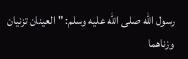رسول الله صلى الله عليه وسلم: " العينان تزنيان وزناهما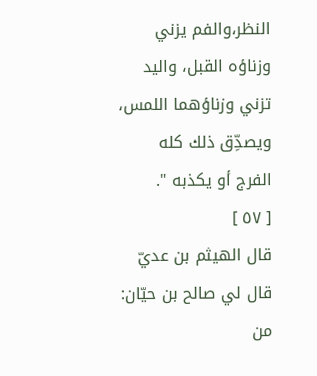النظر،والفم يزني وزناؤه القبل، واليد تزني وزناؤهما اللمس، ويصدِّق ذلك كله الفرج أو يكذبه ".
[ ٥٧ ]
قال الهيثم بن عديّ قال لي صالح بن حيّان: من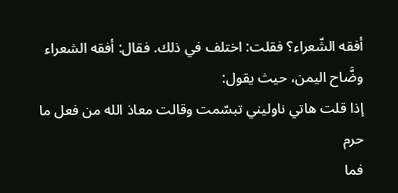أفقه الشّعراء؟ فقلت: اختلف في ذلك. فقال: أفقه الشعراء وضَّاح اليمن، حيث يقول:
إذا قلت هاتي ناوليني تبسّمت وقالت معاذ الله من فعل ما حرم
فما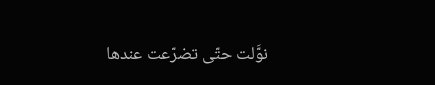نوَّلت حتّى تضرّعت عندها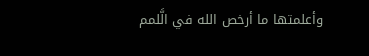وأعلمتها ما أرخص الله في الَّلمم